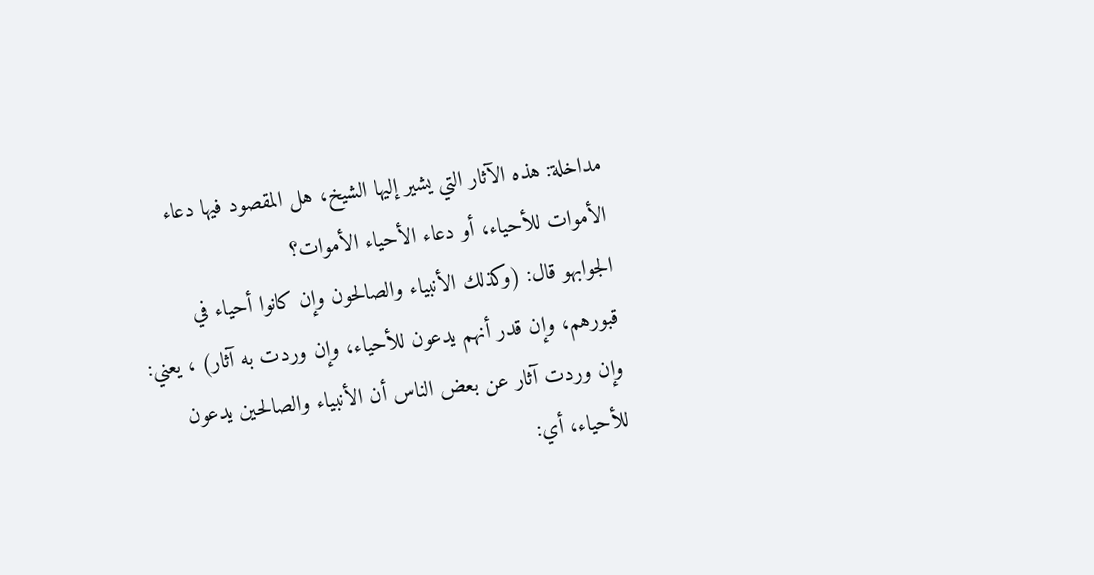مداخلة: هذه الآثار التي يشير إليها الشيخ، هل المقصود فيها دعاء الأموات للأحياء، أو دعاء الأحياء الأموات؟
الجوابهو قال: (وكذلك الأنبياء والصالحون وإن كانوا أحياء في قبورهم، وإن قدر أنهم يدعون للأحياء، وإن وردت به آثار) ، يعني: وإن وردت آثار عن بعض الناس أن الأنبياء والصالحين يدعون للأحياء، أي: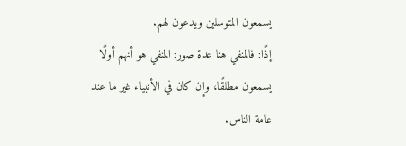يسمعون المتوسلين ويدعون لهم.
إذًا: فالمنفي هنا عدة صور: المنفي هو أنهم أولًا يسمعون مطلقًا، وإن كان في الأنبياء غير ما عند عامة الناس.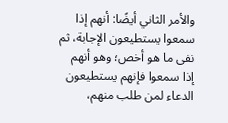والأمر الثاني أيضًا: أنهم إذا سمعوا يستطيعون الإجابة، ثم نفى ما هو أخص؛ وهو أنهم إذا سمعوا فإنهم يستطيعون الدعاء لمن طلب منهم،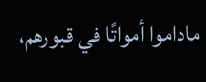ماداموا أمواتًا في قبورهم،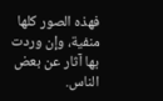فهذه الصور كلها منفية، وإن وردت بها آثار عن بعض الناس.